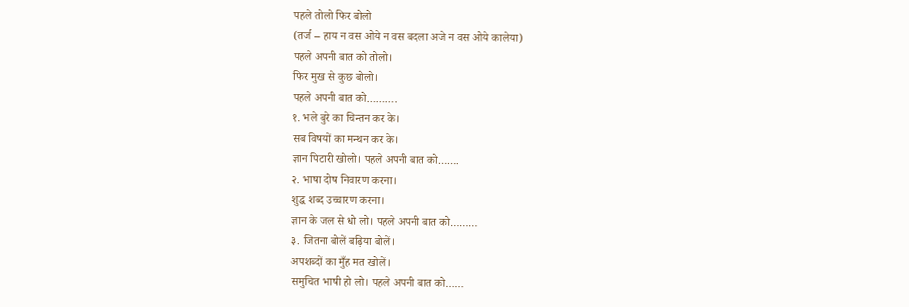पहले तोलो फिर बोलो
(तर्ज – हाय न वस ओये न वस बदला अजे न वस ओये कालेया)
पहले अपनी बात को तोलो।
फिर मुख से कुछ बोलो।
पहले अपनी बात को……….
१. भले बुरे का चिन्तन कर के।
सब विषयों का मन्थन कर के।
ज्ञान पिटारी खोलो। पहले अपनी बात को…….
२. भाषा दोष निवारण करना।
शुद्ध शब्द उच्चारण करना।
ज्ञान के जल से धो लो। पहले अपनी बात को………
३. जितना बोलें बढ़िया बोलें।
अपशब्दों का मुँह मत खोलें।
समुचित भाषी हो लो। पहले अपनी बात को……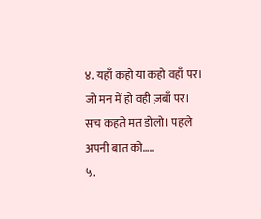४. यहाँ कहो या कहो वहाँ पर।
जो मन में हो वही ज़बाँ पर।
सच कहते मत डोलो। पहले अपनी बात को…..
५.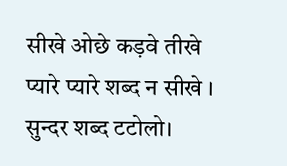सीखे ओछे कड़वे तीखे
प्यारे प्यारे शब्द न सीखे ।
सुन्दर शब्द टटोलो।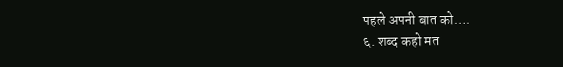पहले अपनी बात को….
६. शब्द कहो मत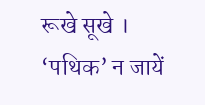रूखे सूखे ।
‘पथिक’ न जायें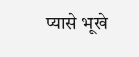प्यासे भूखे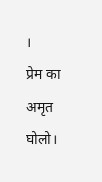।
प्रेम का अमृत घोलो।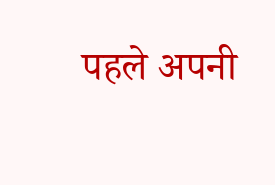पहले अपनी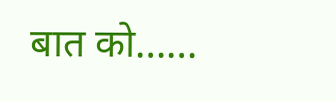बात को……